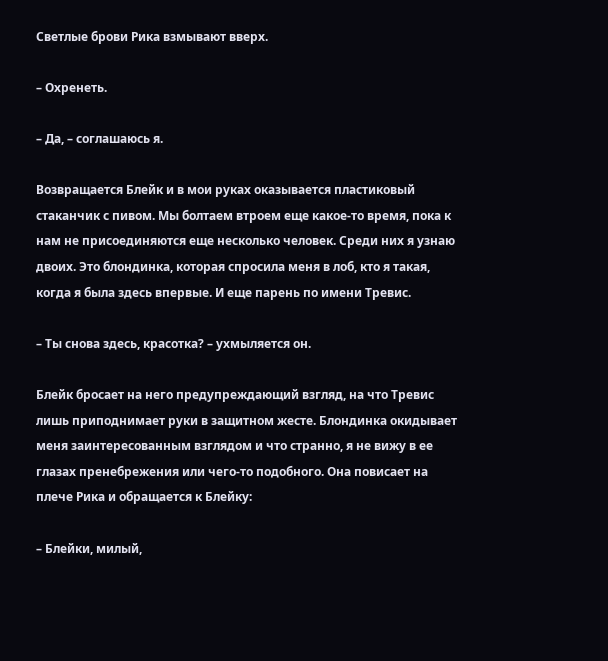Светлые брови Рика взмывают вверх.

– Охренеть.

– Да, – соглашаюсь я.

Возвращается Блейк и в мои руках оказывается пластиковый стаканчик с пивом. Мы болтаем втроем еще какое-то время, пока к нам не присоединяются еще несколько человек. Среди них я узнаю двоих. Это блондинка, которая спросила меня в лоб, кто я такая, когда я была здесь впервые. И еще парень по имени Тревис.

– Ты снова здесь, красотка? – ухмыляется он.

Блейк бросает на него предупреждающий взгляд, на что Тревис лишь приподнимает руки в защитном жесте. Блондинка окидывает меня заинтересованным взглядом и что странно, я не вижу в ее глазах пренебрежения или чего-то подобного. Она повисает на плече Рика и обращается к Блейку:

– Блейки, милый,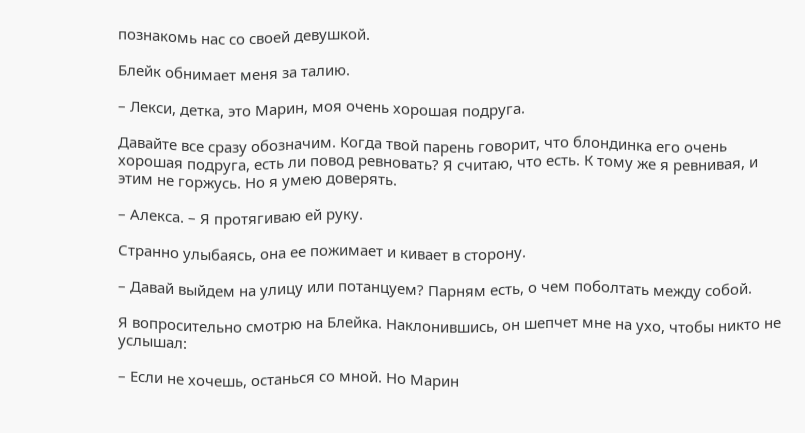познакомь нас со своей девушкой.

Блейк обнимает меня за талию.

– Лекси, детка, это Марин, моя очень хорошая подруга.

Давайте все сразу обозначим. Когда твой парень говорит, что блондинка его очень хорошая подруга, есть ли повод ревновать? Я считаю, что есть. К тому же я ревнивая, и этим не горжусь. Но я умею доверять.

– Алекса. – Я протягиваю ей руку.

Странно улыбаясь, она ее пожимает и кивает в сторону.

– Давай выйдем на улицу или потанцуем? Парням есть, о чем поболтать между собой.

Я вопросительно смотрю на Блейка. Наклонившись, он шепчет мне на ухо, чтобы никто не услышал:

– Если не хочешь, останься со мной. Но Марин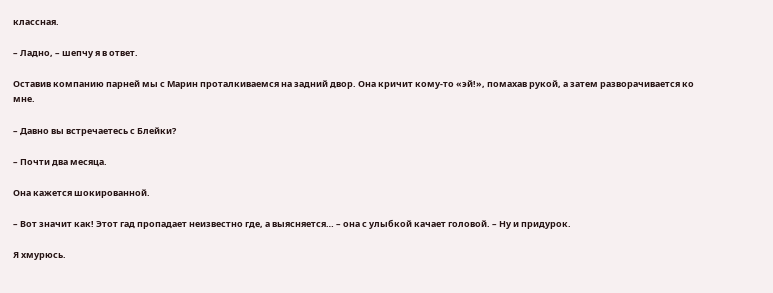классная.

– Ладно, – шепчу я в ответ.

Оставив компанию парней мы с Марин проталкиваемся на задний двор. Она кричит кому-то «эй!», помахав рукой, а затем разворачивается ко мне.

– Давно вы встречаетесь с Блейки?

– Почти два месяца.

Она кажется шокированной.

– Вот значит как! Этот гад пропадает неизвестно где, а выясняется… – она с улыбкой качает головой. – Ну и придурок.

Я хмурюсь.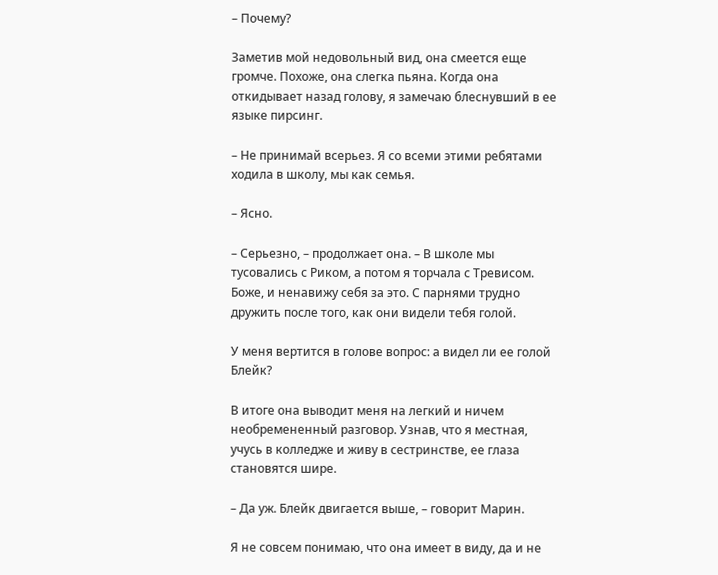– Почему?

Заметив мой недовольный вид, она смеется еще громче. Похоже, она слегка пьяна. Когда она откидывает назад голову, я замечаю блеснувший в ее языке пирсинг.

– Не принимай всерьез. Я со всеми этими ребятами ходила в школу, мы как семья.

– Ясно.

– Серьезно, – продолжает она. – В школе мы тусовались с Риком, а потом я торчала с Тревисом. Боже, и ненавижу себя за это. С парнями трудно дружить после того, как они видели тебя голой.

У меня вертится в голове вопрос: а видел ли ее голой Блейк?

В итоге она выводит меня на легкий и ничем необремененный разговор. Узнав, что я местная, учусь в колледже и живу в сестринстве, ее глаза становятся шире.

– Да уж. Блейк двигается выше, – говорит Марин.

Я не совсем понимаю, что она имеет в виду, да и не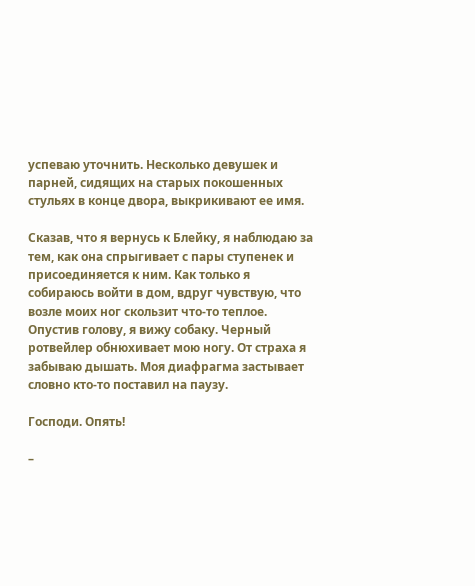успеваю уточнить. Несколько девушек и парней, сидящих на старых покошенных стульях в конце двора, выкрикивают ее имя.

Сказав, что я вернусь к Блейку, я наблюдаю за тем, как она спрыгивает с пары ступенек и присоединяется к ним. Как только я собираюсь войти в дом, вдруг чувствую, что возле моих ног скользит что-то теплое. Опустив голову, я вижу собаку. Черный ротвейлер обнюхивает мою ногу. От страха я забываю дышать. Моя диафрагма застывает словно кто-то поставил на паузу.

Господи. Опять!

–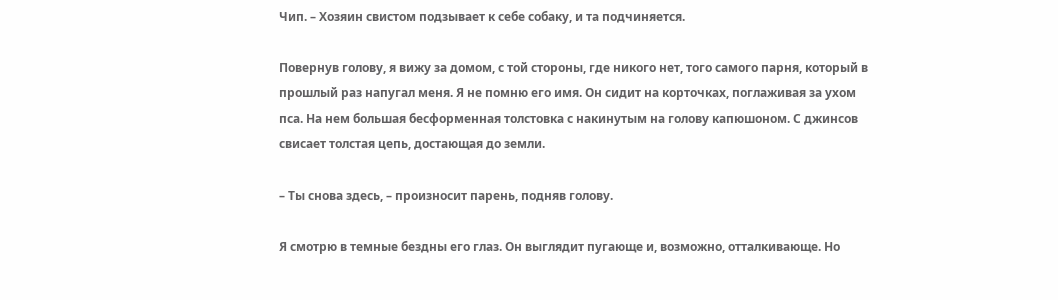Чип. – Хозяин свистом подзывает к себе собаку, и та подчиняется.

Повернув голову, я вижу за домом, с той стороны, где никого нет, того самого парня, который в прошлый раз напугал меня. Я не помню его имя. Он сидит на корточках, поглаживая за ухом пса. На нем большая бесформенная толстовка с накинутым на голову капюшоном. С джинсов свисает толстая цепь, достающая до земли.

– Ты снова здесь, – произносит парень, подняв голову.

Я смотрю в темные бездны его глаз. Он выглядит пугающе и, возможно, отталкивающе. Но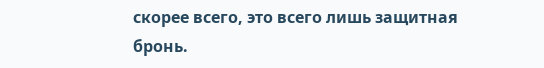скорее всего, это всего лишь защитная бронь.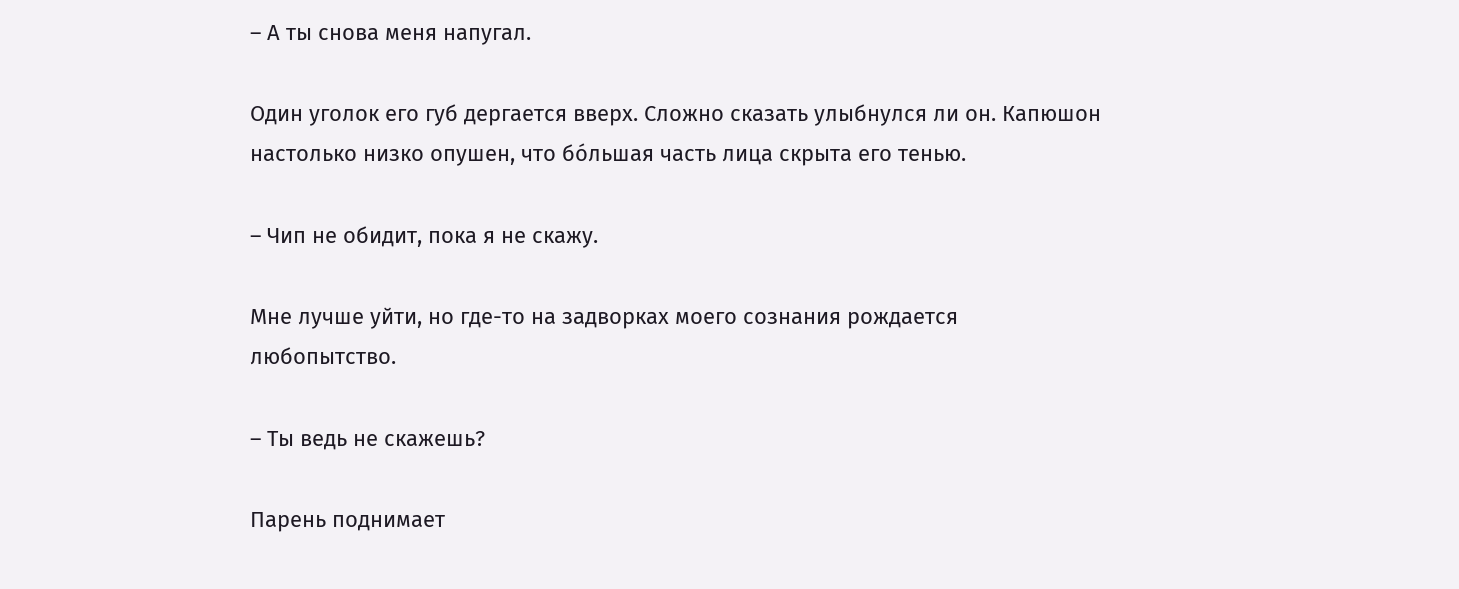– А ты снова меня напугал.

Один уголок его губ дергается вверх. Сложно сказать улыбнулся ли он. Капюшон настолько низко опушен, что бо́льшая часть лица скрыта его тенью.

– Чип не обидит, пока я не скажу.

Мне лучше уйти, но где-то на задворках моего сознания рождается любопытство.

– Ты ведь не скажешь?

Парень поднимает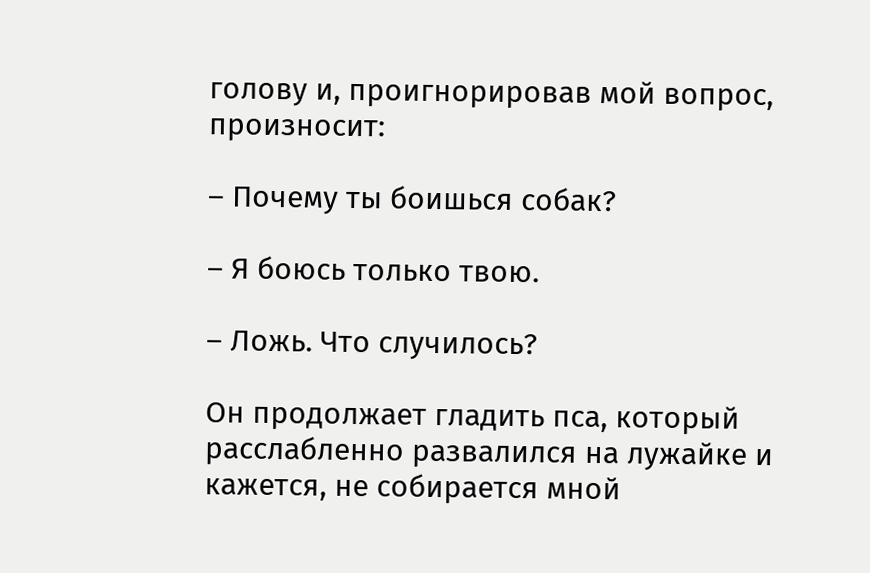голову и, проигнорировав мой вопрос, произносит:

– Почему ты боишься собак?

– Я боюсь только твою.

– Ложь. Что случилось?

Он продолжает гладить пса, который расслабленно развалился на лужайке и кажется, не собирается мной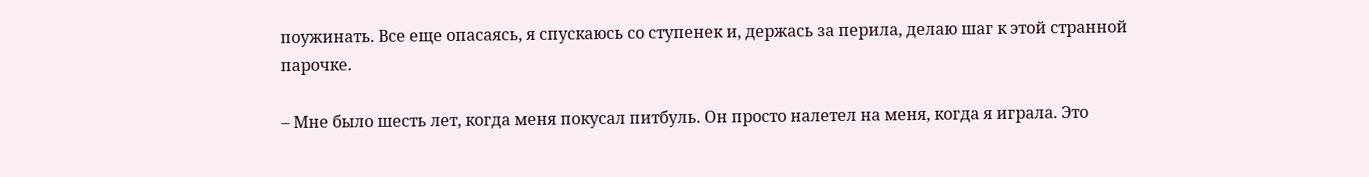поужинать. Все еще опасаясь, я спускаюсь со ступенек и, держась за перила, делаю шаг к этой странной парочке.

– Мне было шесть лет, когда меня покусал питбуль. Он просто налетел на меня, когда я играла. Это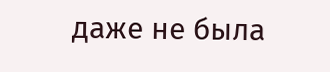даже не была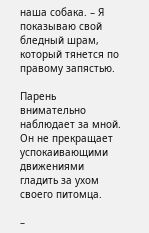наша собака. – Я показываю свой бледный шрам, который тянется по правому запястью.

Парень внимательно наблюдает за мной. Он не прекращает успокаивающими движениями гладить за ухом своего питомца.

–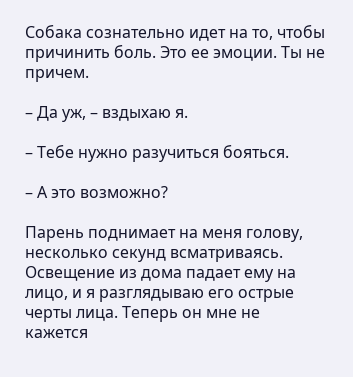Собака сознательно идет на то, чтобы причинить боль. Это ее эмоции. Ты не причем.

– Да уж, – вздыхаю я.

– Тебе нужно разучиться бояться.

– А это возможно?

Парень поднимает на меня голову, несколько секунд всматриваясь. Освещение из дома падает ему на лицо, и я разглядываю его острые черты лица. Теперь он мне не кажется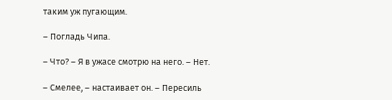таким уж пугающим.

– Погладь Чипа.

– Что? – Я в ужасе смотрю на него. – Нет.

– Смелее, – настаивает он. – Пересиль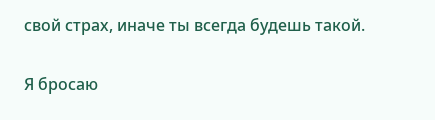свой страх, иначе ты всегда будешь такой.

Я бросаю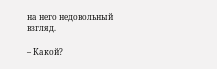на него недовольный взгляд.

– Какой?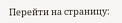Перейти на страницу: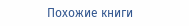Похожие книги